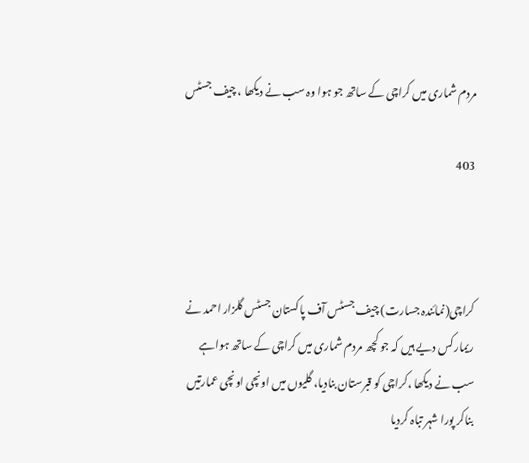مردم شماری میں کراچی کے ساتھ جو ہوا وہ سب نے دیکھا ، چیف جسٹس

403



کراچی(نمائندہ جسارت) چیف جسٹس آف پاکستان جسٹس گلزار احمد نے ریمارکس دیے ہیں کہ جو کچھ مردم شماری میں کراچی کے ساتھ ہواہے سب نے دیکھا ،کراچی کو قبرستان بنادیا، گلیوں میں اونچی اونچی عمارتیں بناکر پورا شہر تباہ کردیا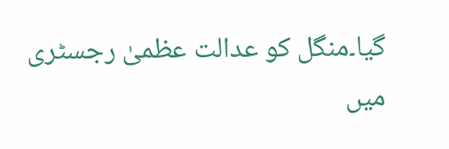گیا۔منگل کو عدالت عظمیٰ رجسٹری میں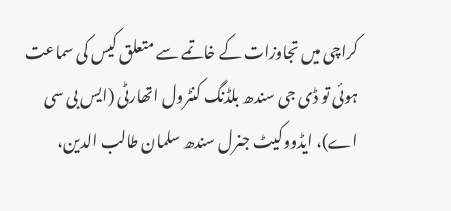کراچی میں تجاوزات کے خاتمے سے متعلق کیس کی سماعت ہوئی تو ڈی جی سندھ بلڈنگ کنٹرول اتھارٹی (ایس بی سی اے)، ایڈووکیٹ جنرل سندھ سلمان طالب الدین،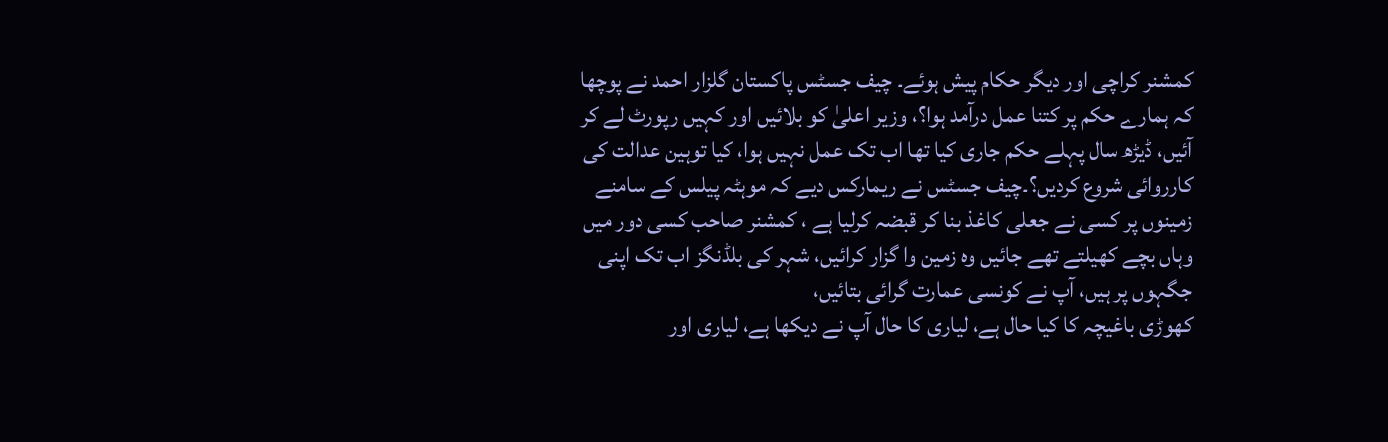کمشنر کراچی اور دیگر حکام پیش ہوئے۔ چیف جسٹس پاکستان گلزار احمد نے پوچھا کہ ہمارے حکم پر کتنا عمل درآمد ہوا؟، وزیر اعلیٰ کو بلائیں اور کہیں رپورٹ لے کر آئیں، ڈیڑھ سال پہلے حکم جاری کیا تھا اب تک عمل نہیں ہوا، کیا توہین عدالت کی کارروائی شروع کردیں؟۔چیف جسٹس نے ریمارکس دیے کہ موہٹہ پیلس کے سامنے زمینوں پر کسی نے جعلی کاغذ بنا کر قبضہ کرلیا ہے ، کمشنر صاحب کسی دور میں وہاں بچے کھیلتے تھے جائیں وہ زمین وا گزار کرائیں، شہر کی بلڈنگز اب تک اپنی جگہوں پر ہیں، آپ نے کونسی عمارت گرائی بتائیں،
کھوڑی باغیچہ کا کیا حال ہے، لیاری کا حال آپ نے دیکھا ہے، لیاری اور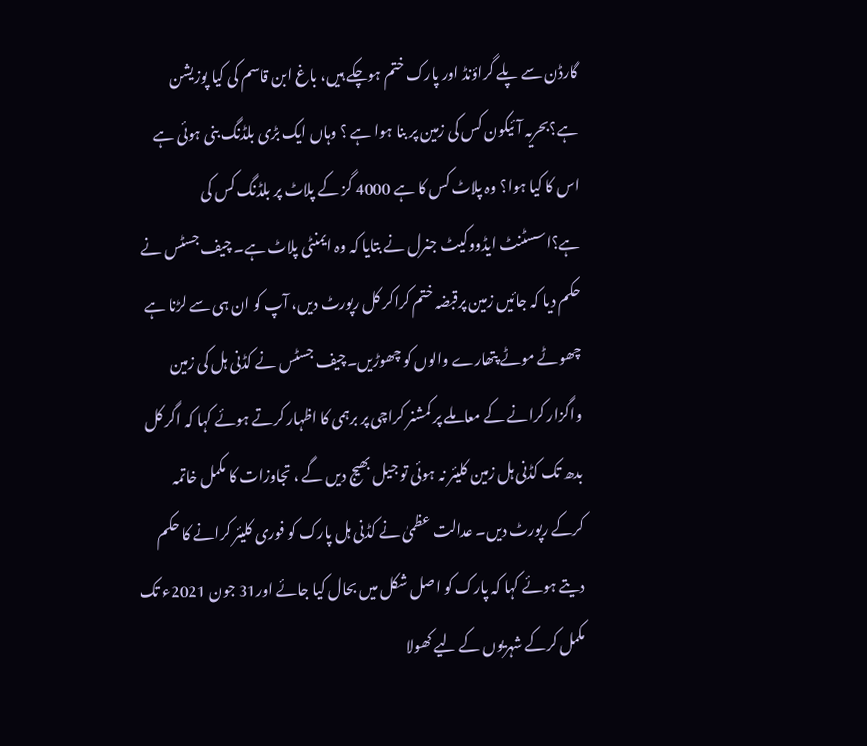گارڈن سے پلے گراؤنڈ اور پارک ختم ہوچکے ہیں، باغ ابن قاسم کی کیا پوزیشن ہے؟بحریہ آئیکون کس کی زمین پر بنا ہوا ہے ؟ وہاں ایک بڑی بلڈنگ بنی ہوئی ہے اس کا کیا ہوا؟ وہ پلاٹ کس کا ہے 4000 گز کے پلاٹ پر بلڈنگ کس کی ہے؟اسسٹنٹ ایڈووکیٹ جنرل نے بتایا کہ وہ ایمنٹی پلاٹ ہے۔ چیف جسٹس نے حکم دیا کہ جائیں زمین پرقبضہ ختم کراکر کل رپورٹ دیں، آپ کو ان ہی سے لڑنا ہے چھوٹے موٹے پتھارے والوں کو چھوڑیں۔چیف جسٹس نے کڈنی ہل کی زمین واگزار کرانے کے معاملے پر کمشنر کراچی پر برہمی کا اظہار کرتے ہوئے کہا کہ اگر کل بدھ تک کڈنی ہل زمین کلیئر نہ ہوئی تو جیل بھیج دیں گے ، تجاوزات کا مکمل خاتمہ کرکے رپورٹ دیں۔ عدالت عظمیٰ نے کڈنی ہل پارک کو فوری کلیئر کرانے کا حکم دیتے ہوئے کہا کہ پارک کو اصل شکل میں بحال کیا جائے اور31 جون 2021ء تک مکمل کرکے شہریوں کے لیے کھولا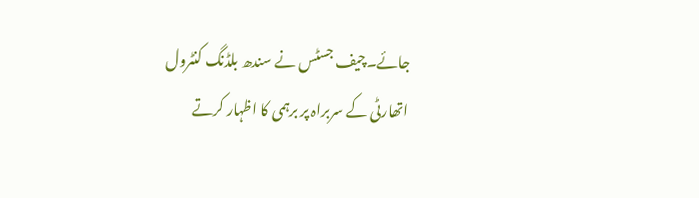جائے۔چیف جسٹس نے سندھ بلڈنگ کنٹرول اتھارٹی کے سربراہ پر برہمی کا اظہار کرتے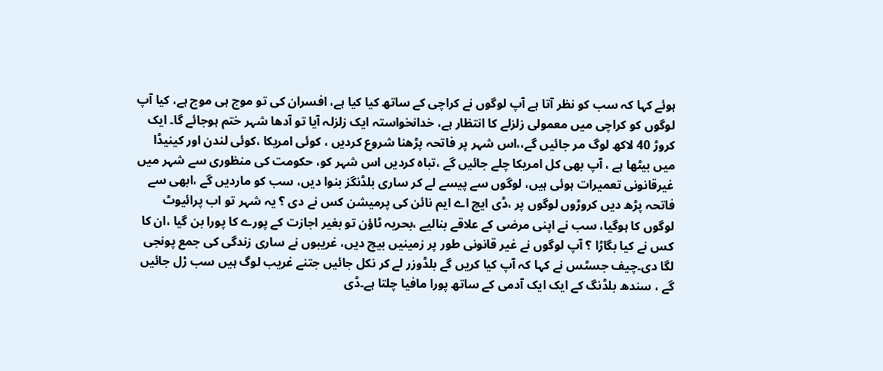ہوئے کہا کہ سب کو نظر آتا ہے آپ لوگوں نے کراچی کے ساتھ کیا کیا ہے، افسران کی تو موج ہی موج ہے، کیا آپ لوگوں کو کراچی میں معمولی زلزلے کا انتظار ہے، خدانخواستہ ایک زلزلہ آیا تو آدھا شہر ختم ہوجائے گا۔ ایک کروڑ 40 لاکھ لوگ مر جائیں گے،،اس شہر پر فاتحہ پڑھنا شروع کردیں ، کوئی امریکا ،کوئی لندن اور کینیڈا میں بیٹھا ہے ، آپ بھی کل امریکا چلے جائیں گے ،تباہ کردیں اس شہر کو، حکومت کی منظوری سے شہر میں غیرقانونی تعمیرات ہوئی ہیں، لوگوں سے پیسے لے کر ساری بلڈنگز بنوا دیں، سب کو ماردیں گے ،ابھی سے فاتحہ پڑھ دیں کروڑوں لوگوں پر ،ڈی ایچ اے ایم نائن کی پرمیشن کس نے دی ؟ یہ شہر تو اب پرائیوٹ لوگوں کا ہوگیا، سب نے اپنی مرضی کے علاقے بنالیے ،بحریہ ٹاؤن تو بغیر اجازت کے پورے کا پورا بن گیا ،ان کا کس نے کیا بگاڑا ؟ آپ لوگوں نے غیر قانونی طور پر زمینیں بیچ دیں، غریبوں نے ساری زندگی کی جمع پونجی لگا دی۔چیف جسٹس نے کہا کہ آپ کیا کریں گے بلڈوزر لے کر نکل جائیں جتنے غریب لوگ ہیں سب رْل جائیں گے ، سندھ بلڈنگ کے ایک ایک آدمی کے ساتھ پورا مافیا چلتا ہے۔ڈی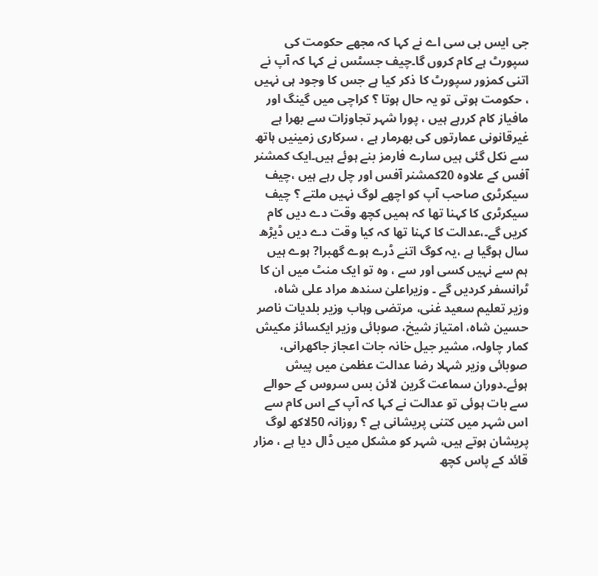جی ایس بی سی اے نے کہا کہ مجھے حکومت کی سپورٹ ہے کام کروں گا۔چیف جسٹس نے کہا کہ آپ نے اتنی کمزور سپورٹ کا ذکر کیا ہے جس کا وجود ہی نہیں ، حکومت ہوتی تو یہ حال ہوتا ؟ کراچی میں گینگ اور مافیاز کام کررہے ہیں ، پورا شہر تجاوزات سے بھرا ہے غیرقانونی عمارتوں کی بھرمار ہے ، سرکاری زمینیں ہاتھ سے نکل گئی ہیں سارے فارمز بنے ہوئے ہیں۔ایک کمشنر آفس کے علاوہ 20کمشنر آفس اور چل رہے ہیں ،چیف سیکرٹری صاحب آپ کو اچھے لوگ نہیں ملتے ؟ چیف سیکرٹری کا کہنا تھا کہ ہمیں کچھ وقت دے دیں کام کریں گے۔،عدالت کا کہنا تھا کہ کیا وقت دے دیں ڈیڑھ سال ہوگیا ہے ،یہ کوگ اتنے ڈرے ہوے گھبرا? ہوے ہیں ہم سے نہیں کسی اور سے ، وہ تو ایک منٹ میں ان کا ٹرانسفر کردیں گے ۔ وزیراعلیٰ سندھ مراد علی شاہ، وزیر تعلیم سعید غنی، مرتضی وہاب وزیر بلدیات ناصر حسین شاہ، امتیاز شیخ، صوبائی وزیر ایکسائز مکیش کمار چاولہ، مشیر جیل خانہ جات اعجاز جاکھرانی، صوبائی وزیر شہلا رضا عدالت عظمیٰ میں پیش ہوئے۔دوران سماعت گرین لائن بس سروس کے حوالے سے بات ہوئی تو عدالت نے کہا کہ آپ کے اس کام سے اس شہر میں کتنی پریشانی ہے ؟ روزانہ 50لاکھ لوگ پریشان ہوتے ہیں، شہر کو مشکل میں ڈال دیا ہے ، مزار قائد کے پاس کچھ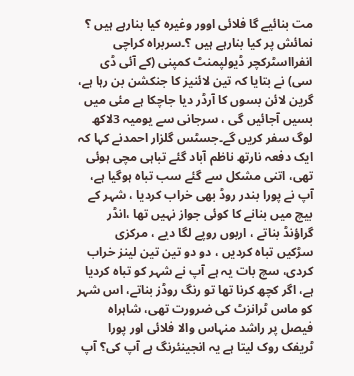مت بنائیے گا فلائی اوور وغیرہ کیا بنارہے ہیں ؟ نمائش پر کیا بنارہے ہیں ؟۔سربراہ کراچی انفرااسٹرکچر ڈیولپمنٹ کمپنی (کے آئی ڈی سی) نے بتایا کہ تین لائنیز کا جنکشن بن رہا ہے، گرین لائن بسوں کا آرڈر دیا جاچکا ہے مئی میں بسیں آجائیں گی ، سرجانی سے یومیہ 3لاکھ لوگ سفر کریں گے۔جسٹس گلزار احمدنے کہا کہ ایک دفعہ نارتھ ناظم آباد گئے تباہی مچی ہوئی تھی، اتنی مشکل سے گئے سب تباہ ہوگیا ہے، آپ نے پورا بندر روڈ بھی خراب کردیا ، شہر کے بیچ میں بنانے کا کوئی جواز نہیں تھا ،انڈر گراؤنڈ بناتے ، اربوں روپے لگا دیے ، مرکزی سڑکیں تباہ کردیں ، دو دو تین تین لینز خراب کردی، سچ بات یہ ہے آپ نے شہر کو تباہ کردیا ہے، اگر کچھ کرنا تھا تو رنگ روڈز بناتے، اس شہر کو ماس ٹرانزٹ کی ضرورت تھی، شاہراہ فیصل پر راشد منہاس والا فلائی اور پورا ٹریفک روک لیتا ہے یہ انجینئرنگ ہے آپ کی؟ آپ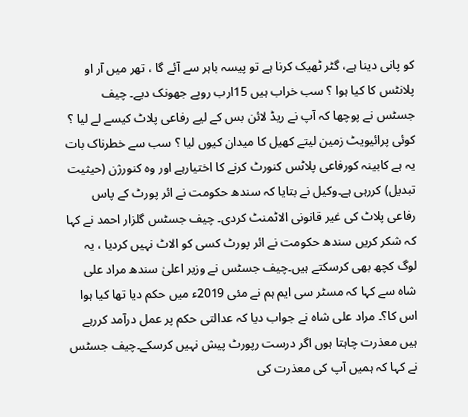کو پانی دینا ہے، گٹر ٹھیک کرنا ہے تو پیسہ باہر سے آئے گا ، تھر میں آر او پلانٹس کا کیا ہوا ؟ سب خراب ہیں 15ارب روپے جھونک دیے۔ چیف جسٹس نے پوچھا کہ آپ نے ریڈ لائن بس کے لیے رفاعی پلاٹ کیسے لے لیا ؟ کوئی پرائیویٹ زمین لیتے کھیل کا میدان کیوں لیا ؟ سب سے خطرناک بات یہ ہے کابینہ کورفاعی پلاٹس کنورٹ کرنے کا اختیارہے اور وہ کنورژن (حیثیت تبدیل) کررہی ہے۔وکیل نے بتایا کہ سندھ حکومت نے ائر پورٹ کے پاس رفاعی پلاٹ کی غیر قانونی الاٹمنٹ کردی۔ چیف جسٹس گلزار احمد نے کہا کہ شکر کریں سندھ حکومت نے ائر پورٹ کسی کو الاٹ نہیں کردیا ، یہ لوگ کچھ بھی کرسکتے ہیں۔چیف جسٹس نے وزیر اعلیٰ سندھ مراد علی شاہ سے کہا کہ مسٹر سی ایم ہم نے مئی 2019ء میں حکم دیا تھا کیا ہوا اس کا؟۔ مراد علی شاہ نے جواب دیا کہ عدالتی حکم پر عمل درآمد کررہے ہیں معذرت چاہتا ہوں اگر درست رپورٹ پیش نہیں کرسکے۔چیف جسٹس نے کہا کہ ہمیں آپ کی معذرت کی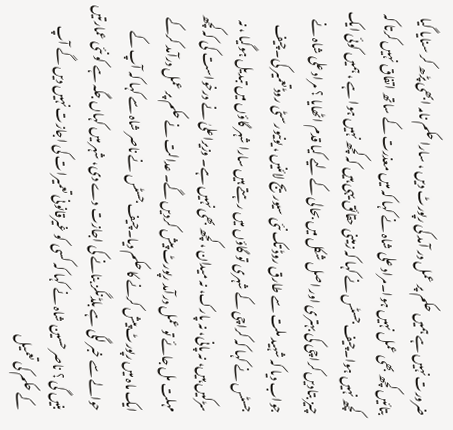ضرورت نہیں ہے ہمیں حکم پر عمل در آمد کی رپورٹ دیں ، سارا حکم نامہ ابھی پڑھ کر سنایا گیا بتائیں کچھ بھی عمل نہیں ہوا۔مراد علی شاہ نے کہا کہ میں معذرت کے ساتھ اتفاق نہیں کرتا کہ کچھ نہیں ہوا۔چیف جسٹس نے کہا کہ زمینی حقائق یہی ہیں کہ کچھ نہیں ہوا ہے ، ہمیں کوئی ایک چیز بتادیں کراچی کی بہتری اور اصل شکل میں بحالی کے لیے کیا قدم اٹھایا ؟ مراد علی شاہ نے جواب دیا کہ شہید ملت سے طارق روڈ تک نئی سیوریج لائنیں ، یونیورسٹی روڈ تعمیر کی۔چیف جسٹس نے کہا کہ کراچی کے شہری تو گاؤں میں رہتے ہیں سارا شہر گاؤں میں تبدیل ہوگیا ، نہ سڑکیں ہیں، نہ پانی، نہ پارک، نہ میدان ،کچھ بھی نہیں ہے۔ وزیراعلیٰ نے درخواست کی کہ کچھ مہلت مل جائے تو عمل درآمد رپورٹ پیش کردیں گے۔ عدالت نے حکم پر عمل درآمد کرکے ایک ماہ میں رپورٹ پیش کرنے کا حکم دیا۔چیف جسٹس نے ناصر شاہ سے کہا کہ آپ کے حوالے سے خبر لگی ہے بلڈنگز بنانے کی اجازت دے دی، شہر میں کہاں جگہ ہے کو نئی عمارتیں بنیں گی ؟ ناصر حسین شاہ نے کہا کہ کسی کو غیرقانونی تعمیرات کی اجازت نہیں دیں گے آپ کے حکم کی تعمیل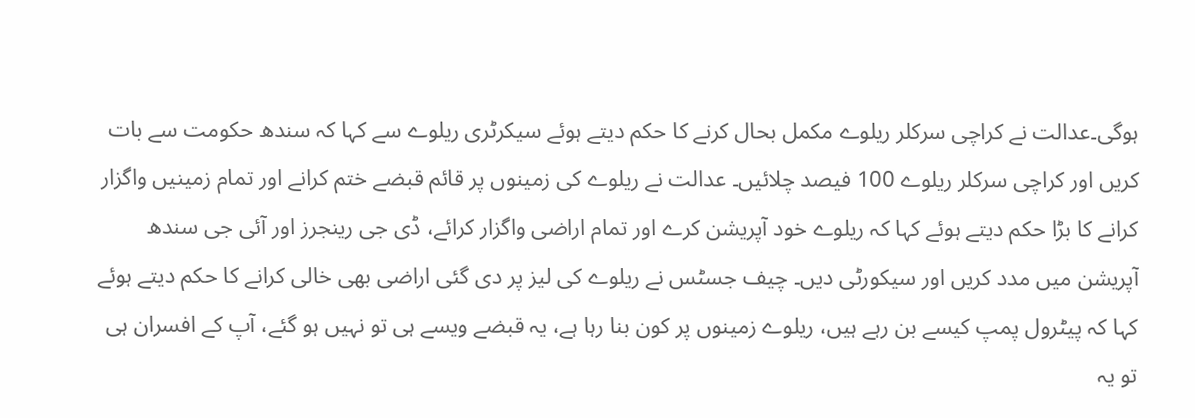ہوگی۔عدالت نے کراچی سرکلر ریلوے مکمل بحال کرنے کا حکم دیتے ہوئے سیکرٹری ریلوے سے کہا کہ سندھ حکومت سے بات کریں اور کراچی سرکلر ریلوے 100 فیصد چلائیں۔ عدالت نے ریلوے کی زمینوں پر قائم قبضے ختم کرانے اور تمام زمینیں واگزار کرانے کا بڑا حکم دیتے ہوئے کہا کہ ریلوے خود آپریشن کرے اور تمام اراضی واگزار کرائے، ڈی جی رینجرز اور آئی جی سندھ آپریشن میں مدد کریں اور سیکورٹی دیں۔ چیف جسٹس نے ریلوے کی لیز پر دی گئی اراضی بھی خالی کرانے کا حکم دیتے ہوئے کہا کہ پیٹرول پمپ کیسے بن رہے ہیں، ریلوے زمینوں پر کون بنا رہا ہے، یہ قبضے ویسے ہی تو نہیں ہو گئے، آپ کے افسران ہی تو یہ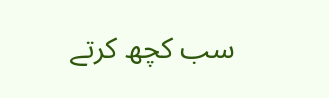سب کچھ کرتے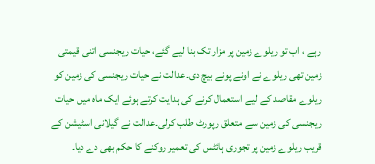رہے ، اب تو ریلوے زمین پر مزار تک بنا لیے گئے، حیات ریجنسی اتنی قیمتی زمین تھی ریلوے نے اونے پونے بیچ دی۔عدالت نے حیات ریجنسی کی زمین کو ریلوے مقاصد کے لیے استعمال کرنے کی ہدایت کرتے ہوئے ایک ماہ میں حیات ریجنسی کی زمین سے متعلق رپورٹ طلب کرلی۔عدالت نے گیلانی اسٹیشن کے قریب ریلوے زمین پر تجوری ہائٹس کی تعمیر روکنے کا حکم بھی دے دیا۔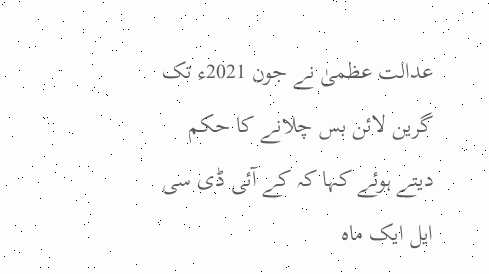عدالت عظمیٰ نے جون 2021ء تک گرین لائن بس چلانے کا حکم دیتے ہوئے کہا کہ کے آئی ڈی سی ایل ایک ماہ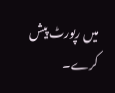میں رپورٹ پیش کرے۔